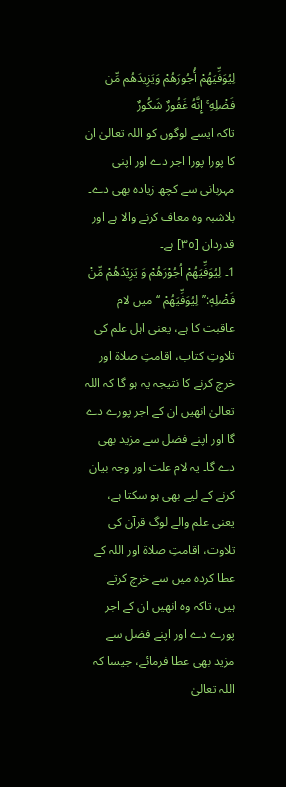لِيُوَفِّيَهُمْ أُجُورَهُمْ وَيَزِيدَهُم مِّن فَضْلِهِ ۚ إِنَّهُ غَفُورٌ شَكُورٌ
تاکہ ایسے لوگوں کو اللہ تعالیٰ ان کا پورا پورا اجر دے اور اپنی مہربانی سے کچھ زیادہ بھی دے۔ بلاشبہ وہ معاف کرنے والا ہے اور قدردان [٣٥] ہے۔
1۔ لِيُوَفِّيَهُمْ اُجُوْرَهُمْ وَ يَزِيْدَهُمْ مِّنْ فَضْلِهٖ:’’ لِيُوَفِّيَهُمْ ‘‘ میں لام عاقبت کا ہے، یعنی اہل علم کی تلاوتِ کتاب، اقامتِ صلاۃ اور خرچ کرنے کا نتیجہ یہ ہو گا کہ اللہ تعالیٰ انھیں ان کے اجر پورے دے گا اور اپنے فضل سے مزید بھی دے گا۔ یہ لام علت اور وجہ بیان کرنے کے لیے بھی ہو سکتا ہے، یعنی علم والے لوگ قرآن کی تلاوت، اقامتِ صلاۃ اور اللہ کے عطا کردہ میں سے خرچ کرتے ہیں، تاکہ وہ انھیں ان کے اجر پورے دے اور اپنے فضل سے مزید بھی عطا فرمائے، جیسا کہ اللہ تعالیٰ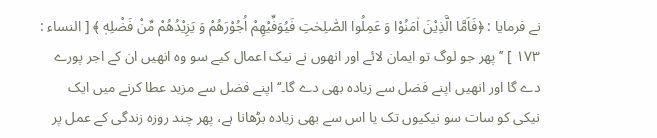نے فرمایا : ﴿فَاَمَّا الَّذِيْنَ اٰمَنُوْا وَ عَمِلُوا الصّٰلِحٰتِ فَيُوَفِّيْهِمْ اُجُوْرَهُمْ وَ يَزِيْدُهُمْ مِّنْ فَضْلِهٖ ﴾ [ النساء : ۱۷۳ ] ’’پھر جو لوگ تو ایمان لائے اور انھوں نے نیک اعمال کیے سو وہ انھیں ان کے اجر پورے دے گا اور انھیں اپنے فضل سے زیادہ بھی دے گا۔‘‘ اپنے فضل سے مزید عطا کرنے میں ایک نیکی کو سات سو نیکیوں تک یا اس سے بھی زیادہ بڑھانا ہے، پھر چند روزہ زندگی کے عمل پر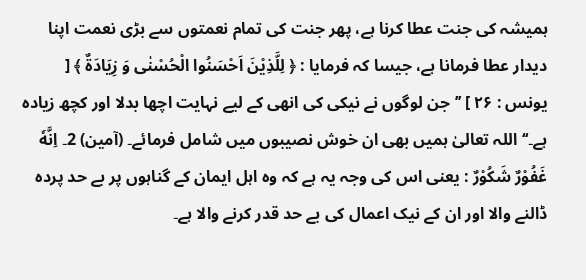ہمیشہ کی جنت عطا کرنا ہے، پھر جنت کی تمام نعمتوں سے بڑی نعمت اپنا دیدار عطا فرمانا ہے، جیسا کہ فرمایا : ﴿ لِلَّذِيْنَ اَحْسَنُوا الْحُسْنٰى وَ زِيَادَةٌ ﴾ [ یونس : ۲۶ ] ’’جن لوگوں نے نیکی کی انھی کے لیے نہایت اچھا بدلا اور کچھ زیادہ ہے۔‘‘ اللہ تعالیٰ ہمیں بھی ان خوش نصیبوں میں شامل فرمائے۔ (آمین) 2۔ اِنَّهٗ غَفُوْرٌ شَكُوْرٌ : یعنی اس کی وجہ یہ ہے کہ وہ اہل ایمان کے گناہوں پر بے حد پردہ ڈالنے والا اور ان کے نیک اعمال کی بے حد قدر کرنے والا ہے۔